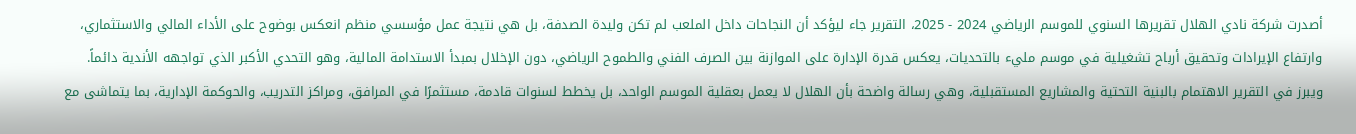أصدرت شركة نادي الهلال تقريرها السنوي للموسم الرياضي 2024 - 2025، التقرير جاء ليؤكد أن النجاحات داخل الملعب لم تكن وليدة الصدفة، بل هي نتيجة عمل مؤسسي منظم انعكس بوضوح على الأداء المالي والاستثماري، وارتفاع الإيرادات وتحقيق أرباح تشغيلية في موسم مليء بالتحديات، يعكس قدرة الإدارة على الموازنة بين الصرف الفني والطموح الرياضي، دون الإخلال بمبدأ الاستدامة المالية، وهو التحدي الأكبر الذي تواجهه الأندية دائماً. ويبرز في التقرير الاهتمام بالبنية التحتية والمشاريع المستقبلية، وهي رسالة واضحة بأن الهلال لا يعمل بعقلية الموسم الواحد، بل يخطط لسنوات قادمة، مستثمرًا في المرافق، ومراكز التدريب، والحوكمة الإدارية، بما يتماشى مع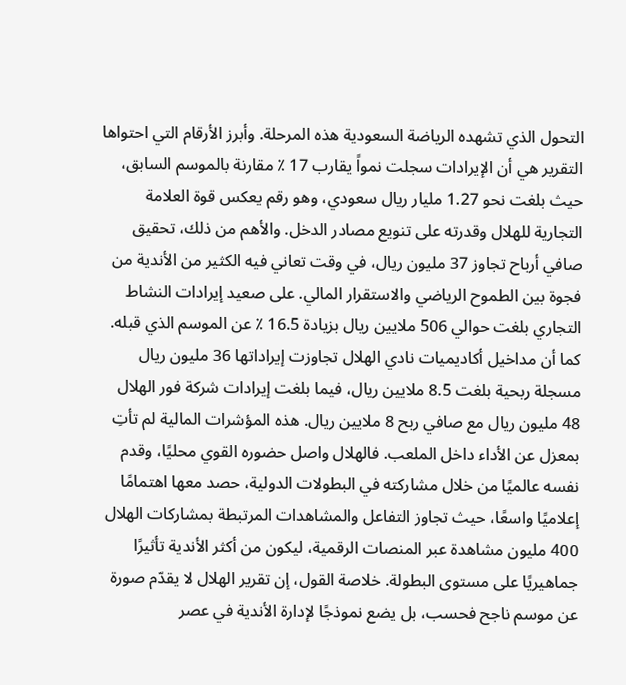التحول الذي تشهده الرياضة السعودية هذه المرحلة. وأبرز الأرقام التي احتواها التقرير هي أن الإيرادات سجلت نمواً يقارب 17 ٪ مقارنة بالموسم السابق، حيث بلغت نحو 1.27 مليار ريال سعودي، وهو رقم يعكس قوة العلامة التجارية للهلال وقدرته على تنويع مصادر الدخل. والأهم من ذلك، تحقيق صافي أرباح تجاوز 37 مليون ريال، في وقت تعاني فيه الكثير من الأندية من فجوة بين الطموح الرياضي والاستقرار المالي. على صعيد إيرادات النشاط التجاري بلغت حوالي 506 ملايين ريال بزيادة 16.5 ٪ عن الموسم الذي قبله. كما أن مداخيل أكاديميات نادي الهلال تجاوزت إيراداتها 36 مليون ريال مسجلة ربحية بلغت 8.5 ملايين ريال، فيما بلغت إيرادات شركة فور الهلال 48 مليون ريال مع صافي ربح 8 ملايين ريال. هذه المؤشرات المالية لم تأتِ بمعزل عن الأداء داخل الملعب. فالهلال واصل حضوره القوي محليًا، وقدم نفسه عالميًا من خلال مشاركته في البطولات الدولية، حصد معها اهتمامًا إعلاميًا واسعًا، حيث تجاوز التفاعل والمشاهدات المرتبطة بمشاركات الهلال 400 مليون مشاهدة عبر المنصات الرقمية، ليكون من أكثر الأندية تأثيرًا جماهيريًا على مستوى البطولة. خلاصة القول، إن تقرير الهلال لا يقدّم صورة عن موسم ناجح فحسب، بل يضع نموذجًا لإدارة الأندية في عصر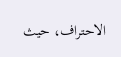الاحتراف، حيث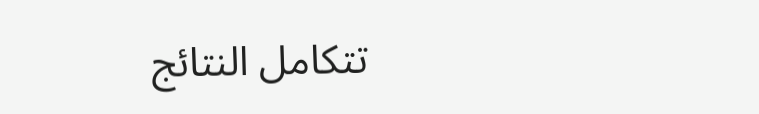تتكامل النتائج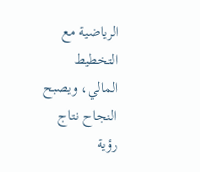الرياضية مع التخطيط المالي، ويصبح النجاح نتاج رؤية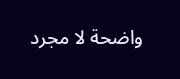واضحة لا مجرد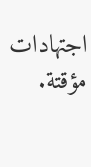اجتهادات مؤقتة.